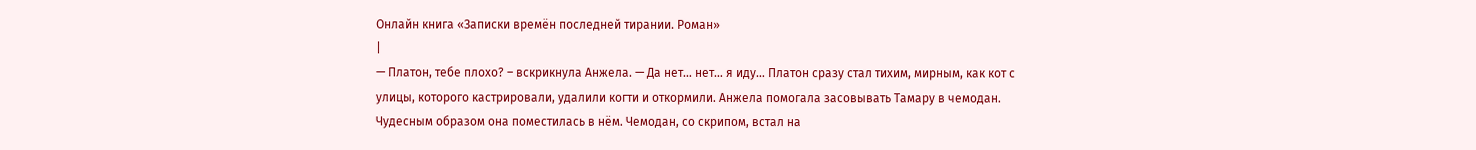Онлайн книга «Записки времён последней тирании. Роман»
|
— Платон, тебе плохо? – вскрикнула Анжела. — Да нет… нет… я иду… Платон сразу стал тихим, мирным, как кот с улицы, которого кастрировали, удалили когти и откормили. Анжела помогала засовывать Тамару в чемодан. Чудесным образом она поместилась в нём. Чемодан, со скрипом, встал на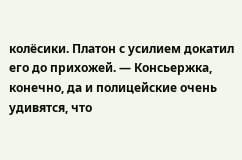колёсики. Платон с усилием докатил его до прихожей. — Консьержка, конечно, да и полицейские очень удивятся, что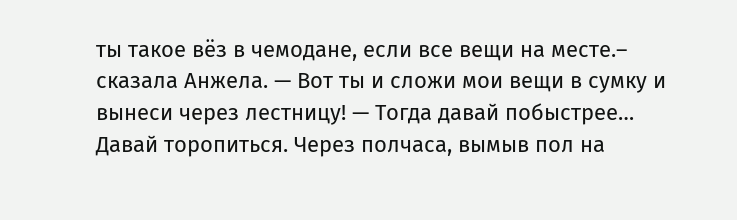ты такое вёз в чемодане, если все вещи на месте.– сказала Анжела. — Вот ты и сложи мои вещи в сумку и вынеси через лестницу! — Тогда давай побыстрее… Давай торопиться. Через полчаса, вымыв пол на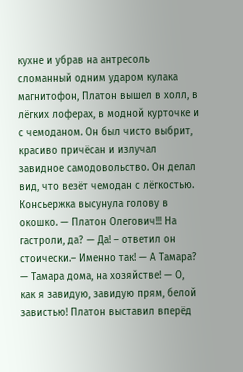кухне и убрав на антресоль сломанный одним ударом кулака магнитофон, Платон вышел в холл, в лёгких лоферах, в модной курточке и с чемоданом. Он был чисто выбрит, красиво причёсан и излучал завидное самодовольство. Он делал вид, что везёт чемодан с лёгкостью. Консьержка высунула голову в окошко. — Платон Олегович!!! На гастроли, да? — Да! – ответил он стоически.– Именно так! — А Тамара? — Тамара дома, на хозяйстве! — О, как я завидую, завидую прям, белой завистью! Платон выставил вперёд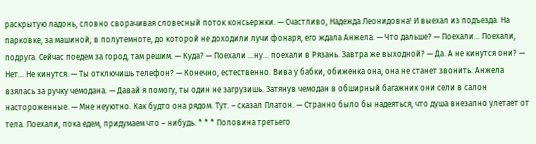раскрытую ладонь, словно сворачивая словесный поток консьержки. — Счастливо, Надежда Леонидовна! И выехал из подъезда. На парковке, за машиной, в полутемноте, до которой не доходили лучи фонаря, его ждала Анжела. — Что дальше? — Поехали… Поехали, подруга. Сейчас поедем за город, там решим. — Куда? — Поехали …ну… поехали в Рязань. Завтра же выходной? — Да. А не кинутся они? — Нет… Не кинутся. — Ты отключишь телефон? — Конечно, естественно. Вива у бабки, обиженка она, она не станет звонить. Анжела взялась за ручку чемодана. — Давай я помогу, ты один не загрузишь. Затянув чемодан в обширный багажник они сели в салон настороженные. — Мне неуютно. Как будто она рядом. Тут. – сказал Платон. — Странно было бы надеяться, что душа внезапно улетает от тела. Поехали, пока едем, придумаем что – нибудь. * * * Половина третьего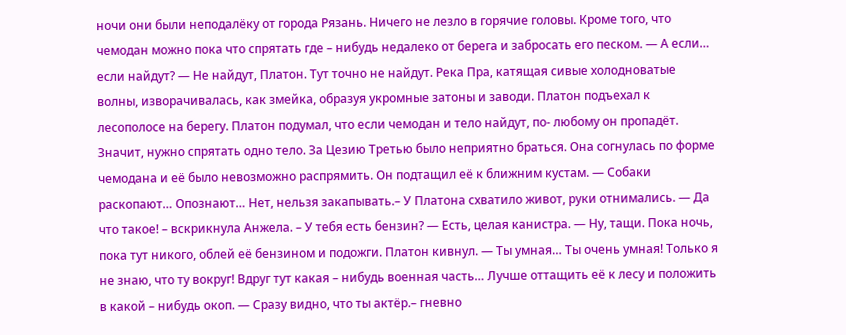ночи они были неподалёку от города Рязань. Ничего не лезло в горячие головы. Кроме того, что чемодан можно пока что спрятать где – нибудь недалеко от берега и забросать его песком. — А если… если найдут? — Не найдут, Платон. Тут точно не найдут. Река Пра, катящая сивые холодноватые волны, изворачивалась, как змейка, образуя укромные затоны и заводи. Платон подъехал к лесополосе на берегу. Платон подумал, что если чемодан и тело найдут, по- любому он пропадёт. Значит, нужно спрятать одно тело. За Цезию Третью было неприятно браться. Она согнулась по форме чемодана и её было невозможно распрямить. Он подтащил её к ближним кустам. — Собаки раскопают… Опознают… Нет, нельзя закапывать.– У Платона схватило живот, руки отнимались. — Да что такое! – вскрикнула Анжела. – У тебя есть бензин? — Есть, целая канистра. — Ну, тащи. Пока ночь, пока тут никого, облей её бензином и подожги. Платон кивнул. — Ты умная… Ты очень умная! Только я не знаю, что ту вокруг! Вдруг тут какая – нибудь военная часть… Лучше оттащить её к лесу и положить в какой – нибудь окоп. — Сразу видно, что ты актёр.– гневно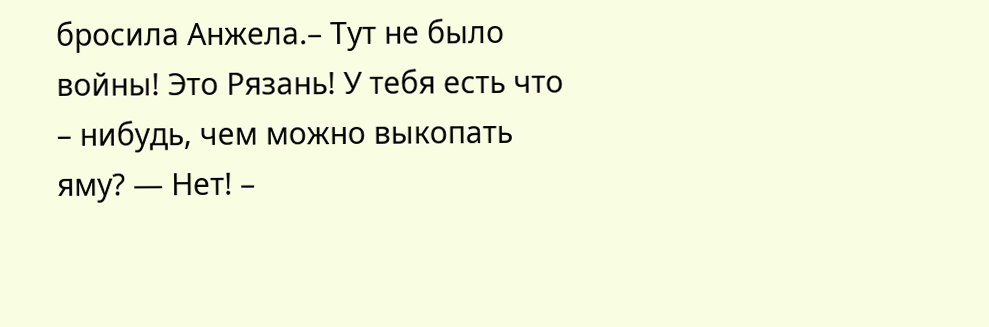бросила Анжела.– Тут не было войны! Это Рязань! У тебя есть что – нибудь, чем можно выкопать яму? — Нет! –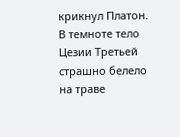крикнул Платон. В темноте тело Цезии Третьей страшно белело на траве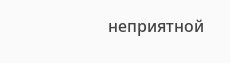неприятной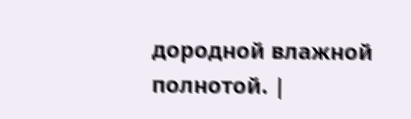дородной влажной полнотой. |